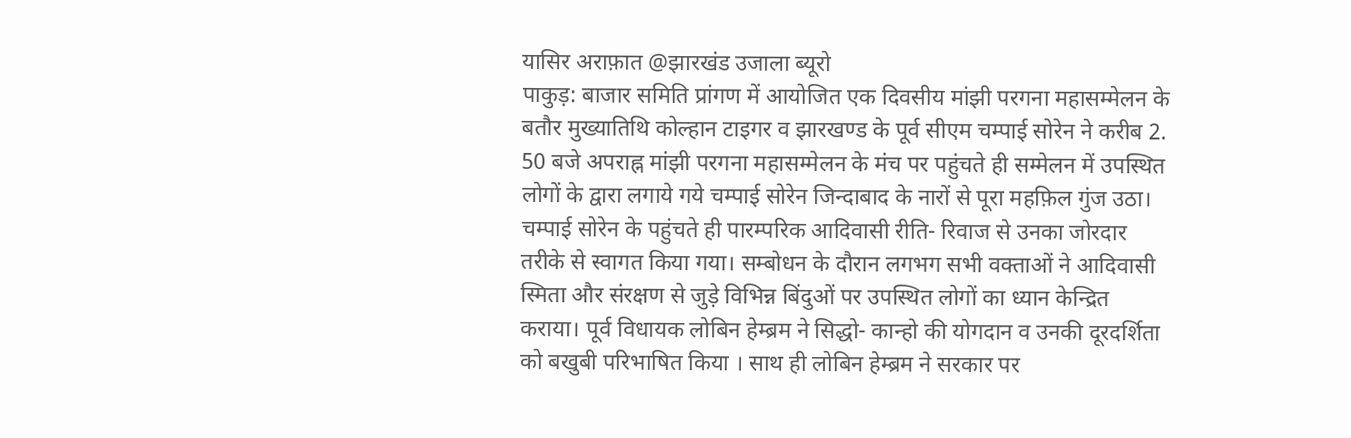यासिर अराफ़ात @झारखंड उजाला ब्यूरो
पाकुड़: बाजार समिति प्रांगण में आयोजित एक दिवसीय मांझी परगना महासम्मेलन के बतौर मुख्यातिथि कोल्हान टाइगर व झारखण्ड के पूर्व सीएम चम्पाई सोरेन ने करीब 2. 50 बजे अपराह्न मांझी परगना महासम्मेलन के मंच पर पहुंचते ही सम्मेलन में उपस्थित लोगों के द्वारा लगाये गये चम्पाई सोरेन जिन्दाबाद के नारों से पूरा महफ़िल गुंज उठा। चम्पाई सोरेन के पहुंचते ही पारम्परिक आदिवासी रीति- रिवाज से उनका जोरदार तरीके से स्वागत किया गया। सम्बोधन के दौरान लगभग सभी वक्ताओं ने आदिवासी स्मिता और संरक्षण से जुड़े विभिन्न बिंदुओं पर उपस्थित लोगों का ध्यान केन्द्रित कराया। पूर्व विधायक लोबिन हेम्ब्रम ने सिद्धो- कान्हो की योगदान व उनकी दूरदर्शिता को बखुबी परिभाषित किया । साथ ही लोबिन हेम्ब्रम ने सरकार पर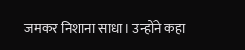जमकर निशाना साधा। उन्होंने कहा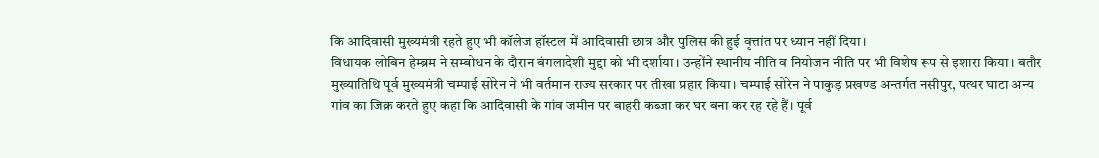कि आदिवासी मुख्यमंत्री रहते हुए भी कॉलेज हॉस्टल में आदिवासी छात्र और पुलिस की हुई वृत्तांत पर ध्यान नहीं दिया।
विधायक लोबिन हेम्ब्रम ने सम्बोधन के दौरान बंगलादेशी मुद्दा को भी दर्शाया। उन्होंने स्थानीय नीति व नियोजन नीति पर भी विशेष रूप से इशारा किया। बतौर मुख्यातिथि पूर्व मुख्यमंत्री चम्पाई सोरेन ने भी वर्तमान राज्य सरकार पर तीखा प्रहार किया। चम्पाई सोरेन ने पाकुड़ प्रखण्ड अन्तर्गत नसीपुर, पत्थर घाटा अन्य गांव का जिक्र करते हुए कहा कि आदिवासी के गांव जमीन पर बाहरी कब्जा कर घर बना कर रह रहे हैं। पूर्व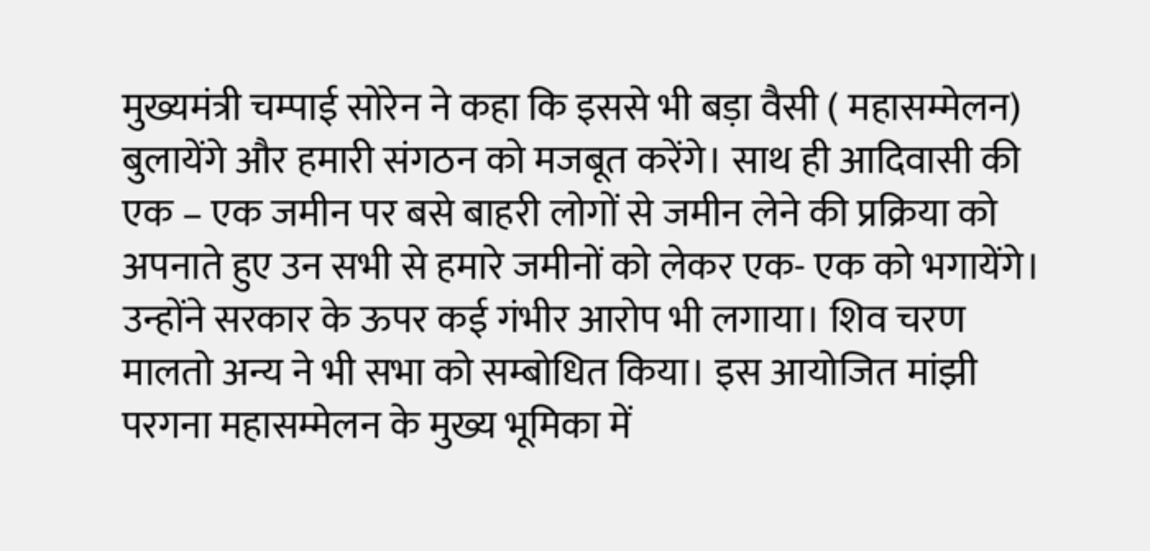मुख्यमंत्री चम्पाई सोरेन ने कहा कि इससे भी बड़ा वैसी ( महासम्मेलन) बुलायेंगे और हमारी संगठन को मजबूत करेंगे। साथ ही आदिवासी की एक – एक जमीन पर बसे बाहरी लोगों से जमीन लेने की प्रक्रिया को अपनाते हुए उन सभी से हमारे जमीनों को लेकर एक- एक को भगायेंगे। उन्होंने सरकार के ऊपर कई गंभीर आरोप भी लगाया। शिव चरण मालतो अन्य ने भी सभा को सम्बोधित किया। इस आयोजित मांझी परगना महासम्मेलन के मुख्य भूमिका में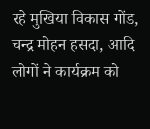रहे मुखिया विकास गोंड, चन्द्र मोहन हसदा, आदि लोगों ने कार्यक्रम को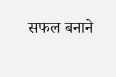सफल बनाने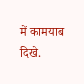में कामयाब दिखे.